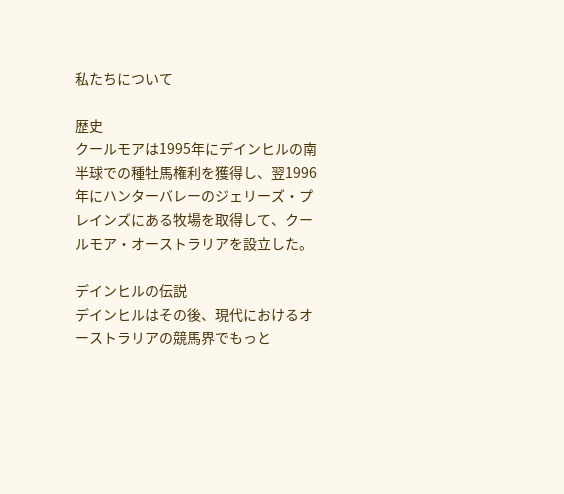私たちについて

歴史
クールモアは1995年にデインヒルの南半球での種牡馬権利を獲得し、翌1996年にハンターバレーのジェリーズ・プレインズにある牧場を取得して、クールモア・オーストラリアを設立した。

デインヒルの伝説
デインヒルはその後、現代におけるオーストラリアの競馬界でもっと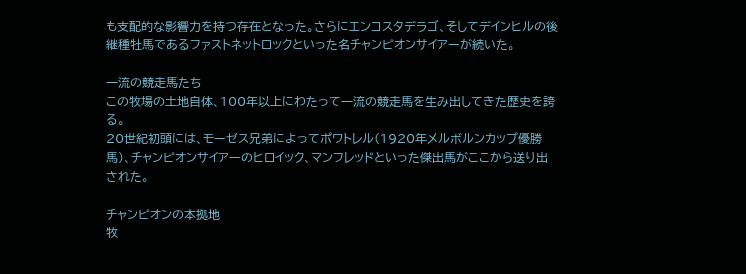も支配的な影響力を持つ存在となった。さらにエンコスタデラゴ、そしてデインヒルの後継種牡馬であるファストネットロックといった名チャンピオンサイアーが続いた。

一流の競走馬たち
この牧場の土地自体、100年以上にわたって一流の競走馬を生み出してきた歴史を誇る。
20世紀初頭には、モーゼス兄弟によってポワトレル(1920年メルボルンカップ優勝馬)、チャンピオンサイアーのヒロイック、マンフレッドといった傑出馬がここから送り出された。

チャンピオンの本拠地
牧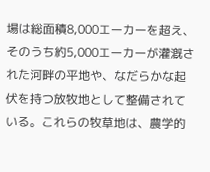場は総面積8,000エーカーを超え、そのうち約5,000エーカーが灌漑された河畔の平地や、なだらかな起伏を持つ放牧地として整備されている。これらの牧草地は、農学的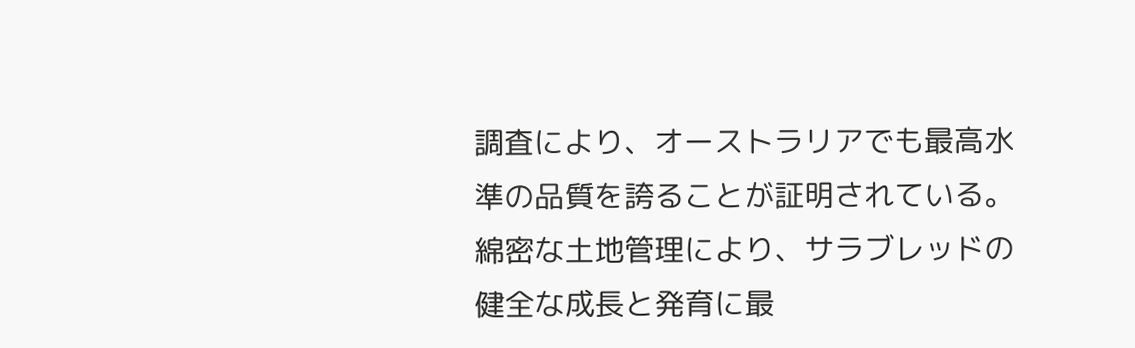調査により、オーストラリアでも最高水準の品質を誇ることが証明されている。
綿密な土地管理により、サラブレッドの健全な成長と発育に最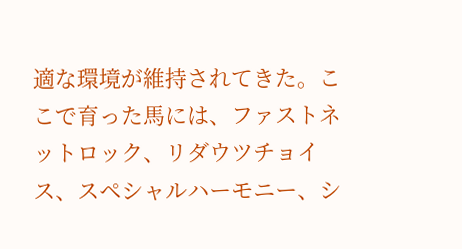適な環境が維持されてきた。ここで育った馬には、ファストネットロック、リダウツチョイス、スペシャルハーモニー、シ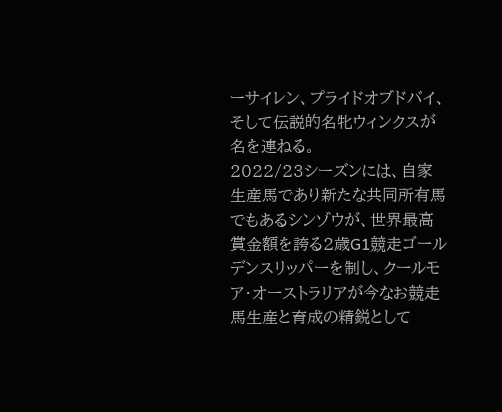ーサイレン、プライドオブドバイ、そして伝説的名牝ウィンクスが名を連ねる。
2022/23シーズンには、自家生産馬であり新たな共同所有馬でもあるシンゾウが、世界最高賞金額を誇る2歳G1競走ゴールデンスリッパーを制し、クールモア・オーストラリアが今なお競走馬生産と育成の精鋭として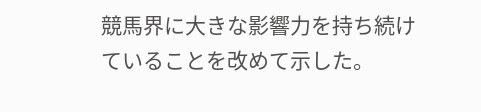競馬界に大きな影響力を持ち続けていることを改めて示した。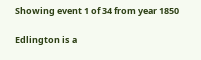Showing event 1 of 34 from year 1850

Edlington is a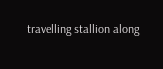travelling stallion along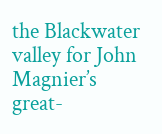the Blackwater valley for John Magnier’s great-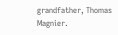grandfather, Thomas Magnier.